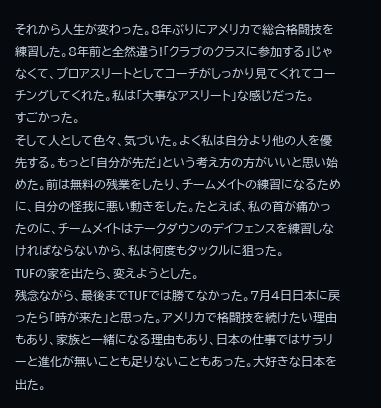それから人生が変わった。8年ぶりにアメリカで総合格闘技を練習した。8年前と全然違う!「クラブのクラスに参加する」じゃなくて、プロアスリートとしてコーチがしっかり見てくれてコーチングしてくれた。私は「大事なアスリート」な感じだった。
すごかった。
そして人として色々、気づいた。よく私は自分より他の人を優先する。もっと「自分が先だ」という考え方の方がいいと思い始めた。前は無料の残業をしたり、チームメイトの練習になるために、自分の怪我に悪い動きをした。たとえば、私の首が痛かったのに、チームメイトはテークダウンのデイフェンスを練習しなければならないから、私は何度もタックルに狙った。
TUFの家を出たら、変えようとした。
残念ながら、最後までTUFでは勝てなかった。7月4日日本に戻ったら「時が来た」と思った。アメリカで格闘技を続けたい理由もあり、家族と一緒になる理由もあり、日本の仕事ではサラリーと進化が無いことも足りないこともあった。大好きな日本を出た。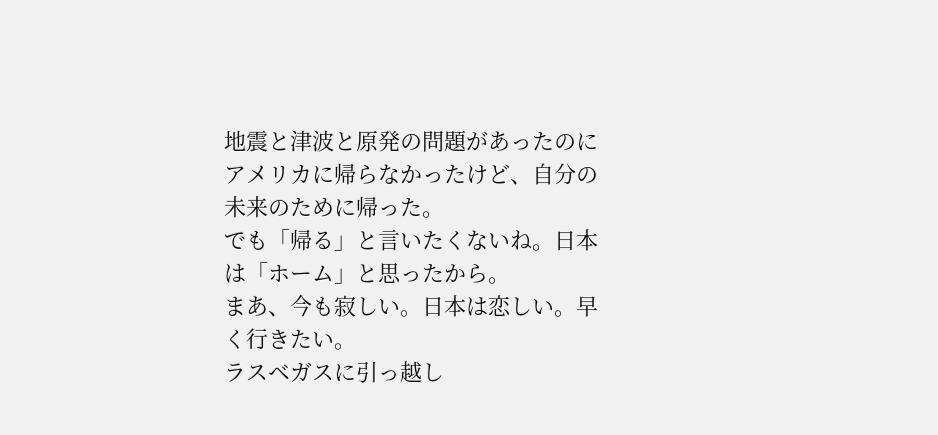地震と津波と原発の問題があったのにアメリカに帰らなかったけど、自分の未来のために帰った。
でも「帰る」と言いたくないね。日本は「ホーム」と思ったから。
まあ、今も寂しい。日本は恋しい。早く行きたい。
ラスベガスに引っ越し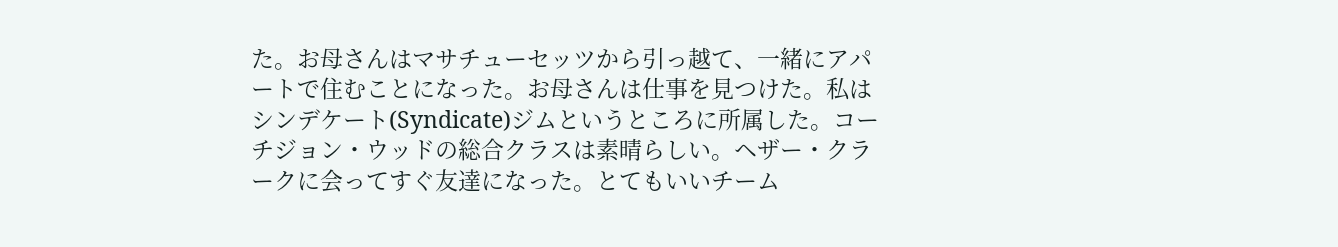た。お母さんはマサチューセッツから引っ越て、一緒にアパートで住むことになった。お母さんは仕事を見つけた。私はシンデケート(Syndicate)ジムというところに所属した。コーチジョン・ウッドの総合クラスは素晴らしい。ヘザー・クラークに会ってすぐ友達になった。とてもいいチーム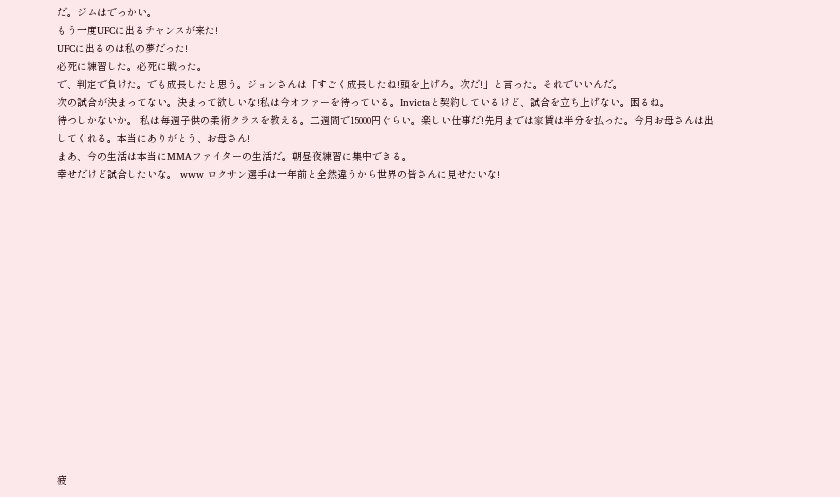だ。ジムはでっかい。
もう一度UFCに出るチャンスが来た!
UFCに出るのは私の夢だった!
必死に練習した。必死に戦った。
で、判定で負けた。でも成長したと思う。ジョンさんは「すごく成長したね!頭を上げろ。次だ!」と言った。それでいいんだ。
次の試合が決まってない。決まって欲しいな!私は今オファーを待っている。Invictaと契約しているけど、試合を立ち上げない。困るね。
待つしかないか。 私は毎週子供の柔術クラスを教える。二週間で15000円ぐらい。楽しい仕事だ!先月までは家賃は半分を払った。今月お母さんは出してくれる。本当にありがとう、お母さん!
まあ、今の生活は本当にMMAファイターの生活だ。朝昼夜練習に集中できる。
幸せだけど試合したいな。 www ロクサン選手は一年前と全然違うから世界の皆さんに見せたいな!
















疲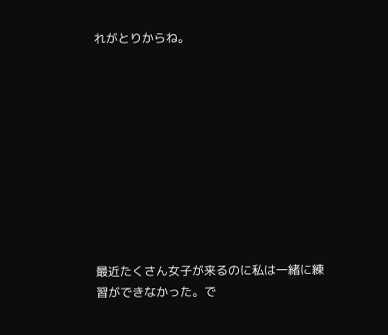れがとりからね。










最近たくさん女子が来るのに私は一緒に練習ができなかった。で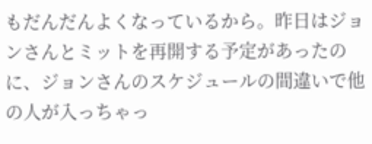もだんだんよくなっているから。昨日はジョンさんとミットを再開する予定があったのに、ジョンさんのスケジュールの間違いで他の人が入っちゃっ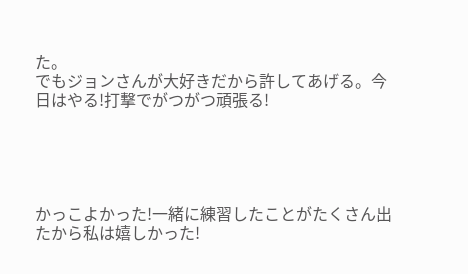た。
でもジョンさんが大好きだから許してあげる。今日はやる!打撃でがつがつ頑張る!





かっこよかった!一緒に練習したことがたくさん出たから私は嬉しかった!